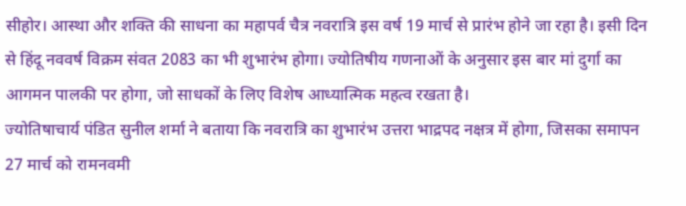सीहोर। आस्था और शक्ति की साधना का महापर्व चैत्र नवरात्रि इस वर्ष 19 मार्च से प्रारंभ होने जा रहा है। इसी दिन से हिंदू नववर्ष विक्रम संवत 2083 का भी शुभारंभ होगा। ज्योतिषीय गणनाओं के अनुसार इस बार मां दुर्गा का आगमन पालकी पर होगा, जो साधकों के लिए विशेष आध्यात्मिक महत्व रखता है।
ज्योतिषाचार्य पंडित सुनील शर्मा ने बताया कि नवरात्रि का शुभारंभ उत्तरा भाद्रपद नक्षत्र में होगा, जिसका समापन 27 मार्च को रामनवमी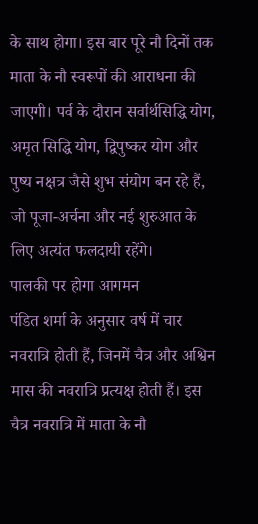के साथ होगा। इस बार पूरे नौ दिनों तक माता के नौ स्वरूपों की आराधना की जाएगी। पर्व के दौरान सर्वार्थसिद्धि योग, अमृत सिद्धि योग, द्विपुष्कर योग और पुष्य नक्षत्र जैसे शुभ संयोग बन रहे हैं, जो पूजा-अर्चना और नई शुरुआत के लिए अत्यंत फलदायी रहेंगे।
पालकी पर होगा आगमन
पंडित शर्मा के अनुसार वर्ष में चार नवरात्रि होती हैं, जिनमें चैत्र और अश्विन मास की नवरात्रि प्रत्यक्ष होती हैं। इस चैत्र नवरात्रि में माता के नौ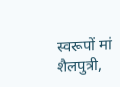स्वरूपों मां शैलपुत्री,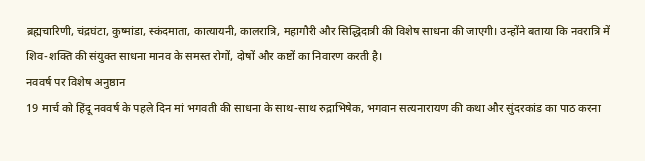ब्रह्मचारिणी, चंद्रघंटा, कुष्मांडा, स्कंदमाता, कात्यायनी, कालरात्रि, महागौरी और सिद्धिदात्री की विशेष साधना की जाएगी। उन्होंने बताया कि नवरात्रि में शिव-शक्ति की संयुक्त साधना मानव के समस्त रोगों, दोषों और कष्टों का निवारण करती है।
नववर्ष पर विशेष अनुष्ठान
19 मार्च को हिंदू नववर्ष के पहले दिन मां भगवती की साधना के साथ-साथ रुद्राभिषेक, भगवान सत्यनारायण की कथा और सुंदरकांड का पाठ करना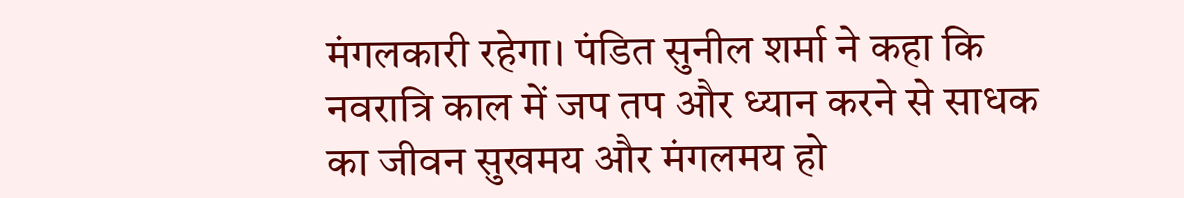मंगलकारी रहेगा। पंडित सुनील शर्मा ने कहा कि नवरात्रि काल में जप तप और ध्यान करने से साधक का जीवन सुखमय और मंगलमय हो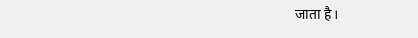जाता है।